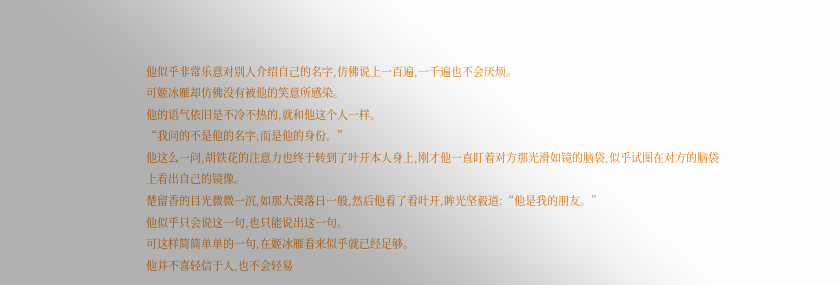他似乎非常乐意对别人介绍自己的名字,仿佛说上一百遍,一千遍也不会厌烦。
可姬冰雁却仿佛没有被他的笑意所感染。
他的语气依旧是不冷不热的,就和他这个人一样。
“我问的不是他的名字,而是他的身份。”
他这么一问,胡铁花的注意力也终于转到了叶开本人身上,刚才他一直盯着对方那光滑如镜的脑袋,似乎试图在对方的脑袋上看出自己的镜像。
楚留香的目光微微一沉,如那大漠落日一般,然后他看了看叶开,眸光坚毅道:“他是我的朋友。”
他似乎只会说这一句,也只能说出这一句。
可这样简简单单的一句,在姬冰雁看来似乎就已经足够。
他并不喜轻信于人,也不会轻易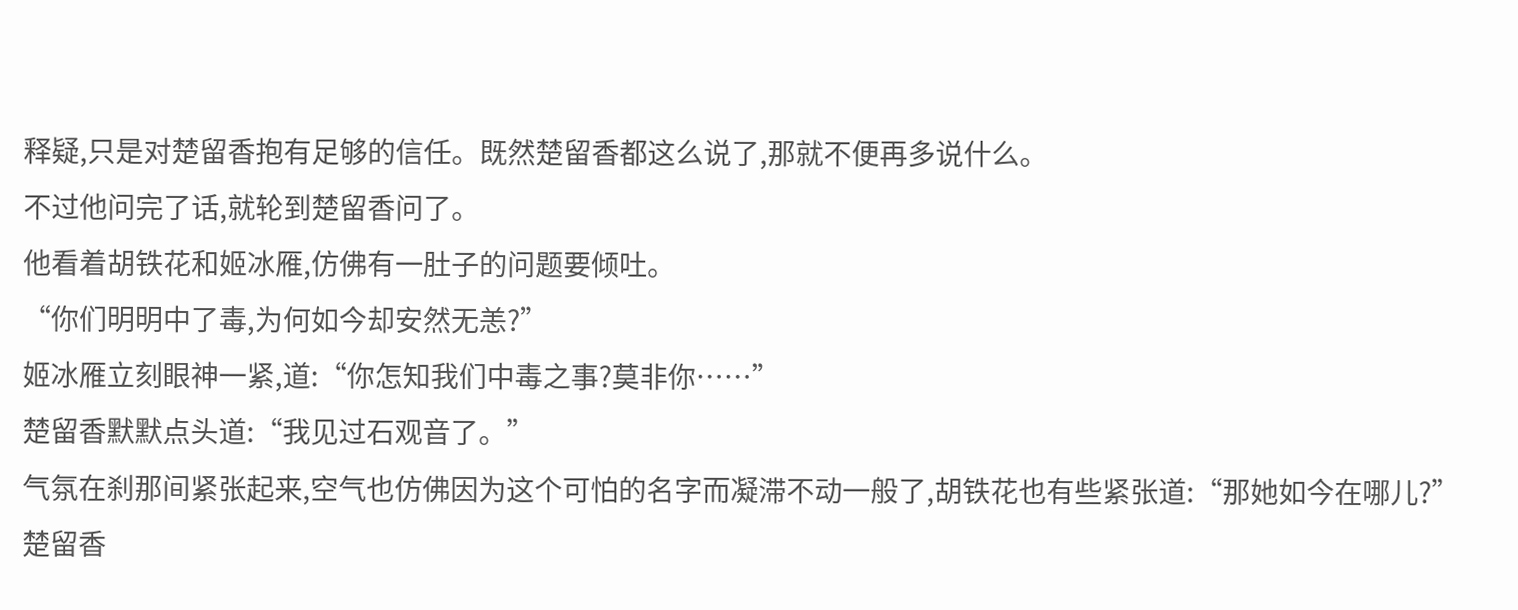释疑,只是对楚留香抱有足够的信任。既然楚留香都这么说了,那就不便再多说什么。
不过他问完了话,就轮到楚留香问了。
他看着胡铁花和姬冰雁,仿佛有一肚子的问题要倾吐。
“你们明明中了毒,为何如今却安然无恙?”
姬冰雁立刻眼神一紧,道:“你怎知我们中毒之事?莫非你……”
楚留香默默点头道:“我见过石观音了。”
气氛在刹那间紧张起来,空气也仿佛因为这个可怕的名字而凝滞不动一般了,胡铁花也有些紧张道:“那她如今在哪儿?”
楚留香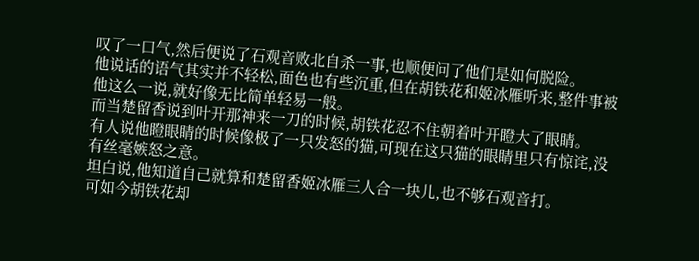叹了一口气,然后便说了石观音败北自杀一事,也顺便问了他们是如何脱险。
他说话的语气其实并不轻松,面色也有些沉重,但在胡铁花和姬冰雁听来,整件事被他这么一说,就好像无比简单轻易一般。
而当楚留香说到叶开那神来一刀的时候,胡铁花忍不住朝着叶开瞪大了眼睛。
有人说他瞪眼睛的时候像极了一只发怒的猫,可现在这只猫的眼睛里只有惊诧,没有丝毫嫉怒之意。
坦白说,他知道自己就算和楚留香姬冰雁三人合一块儿,也不够石观音打。
可如今胡铁花却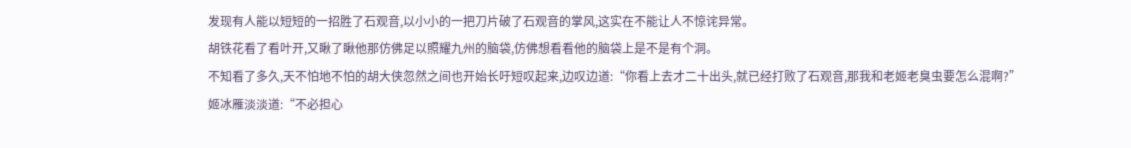发现有人能以短短的一招胜了石观音,以小小的一把刀片破了石观音的掌风,这实在不能让人不惊诧异常。
胡铁花看了看叶开,又瞅了瞅他那仿佛足以照耀九州的脑袋,仿佛想看看他的脑袋上是不是有个洞。
不知看了多久,天不怕地不怕的胡大侠忽然之间也开始长吁短叹起来,边叹边道:“你看上去才二十出头,就已经打败了石观音,那我和老姬老臭虫要怎么混啊?”
姬冰雁淡淡道:“不必担心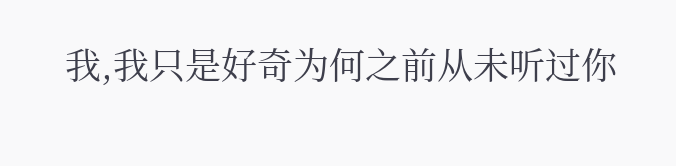我,我只是好奇为何之前从未听过你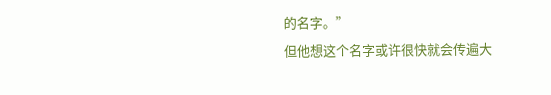的名字。”
但他想这个名字或许很快就会传遍大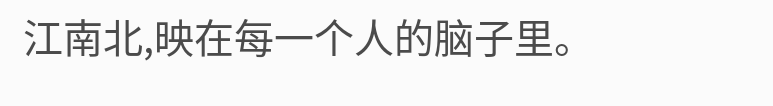江南北,映在每一个人的脑子里。